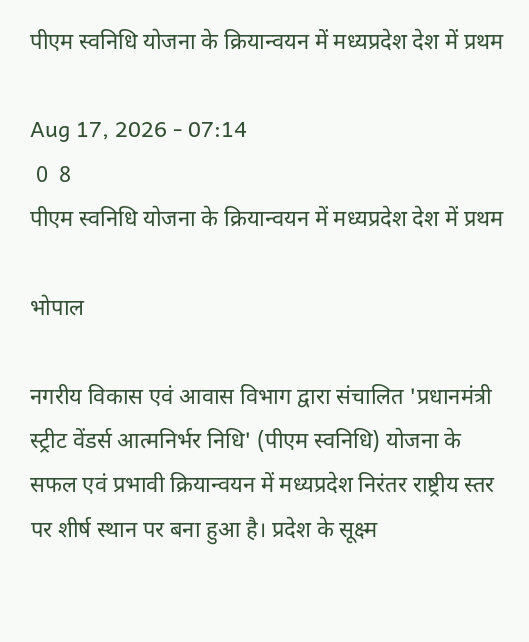पीएम स्वनिधि योजना के क्रियान्वयन में मध्यप्रदेश देश में प्रथम

Aug 17, 2026 - 07:14
 0  8
पीएम स्वनिधि योजना के क्रियान्वयन में मध्यप्रदेश देश में प्रथम

भोपाल

नगरीय विकास एवं आवास विभाग द्वारा संचालित 'प्रधानमंत्री स्ट्रीट वेंडर्स आत्मनिर्भर निधि' (पीएम स्वनिधि) योजना के सफल एवं प्रभावी क्रियान्वयन में मध्यप्रदेश निरंतर राष्ट्रीय स्तर पर शीर्ष स्थान पर बना हुआ है। प्रदेश के सूक्ष्म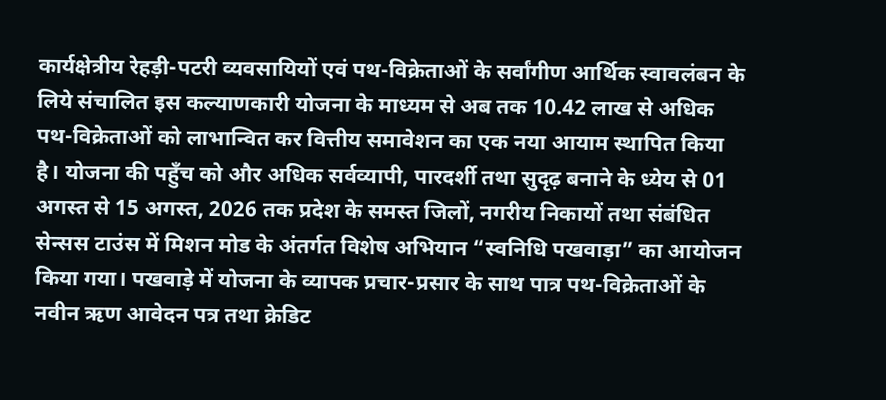कार्यक्षेत्रीय रेहड़ी-पटरी व्यवसायियों एवं पथ-विक्रेताओं के सर्वांगीण आर्थिक स्वावलंबन के लिये संचालित इस कल्याणकारी योजना के माध्यम से अब तक 10.42 लाख से अधिक पथ-विक्रेताओं को लाभान्वित कर वित्तीय समावेशन का एक नया आयाम स्थापित किया है। योजना की पहुँच को और अधिक सर्वव्यापी, पारदर्शी तथा सुदृढ़ बनाने के ध्येय से 01 अगस्त से 15 अगस्त, 2026 तक प्रदेश के समस्त जिलों, नगरीय निकायों तथा संबंधित सेन्सस टाउंस में मिशन मोड के अंतर्गत विशेष अभियान “स्वनिधि पखवाड़ा” का आयोजन किया गया। पखवाड़े में योजना के व्यापक प्रचार-प्रसार के साथ पात्र पथ-विक्रेताओं के नवीन ऋण आवेदन पत्र तथा क्रेडिट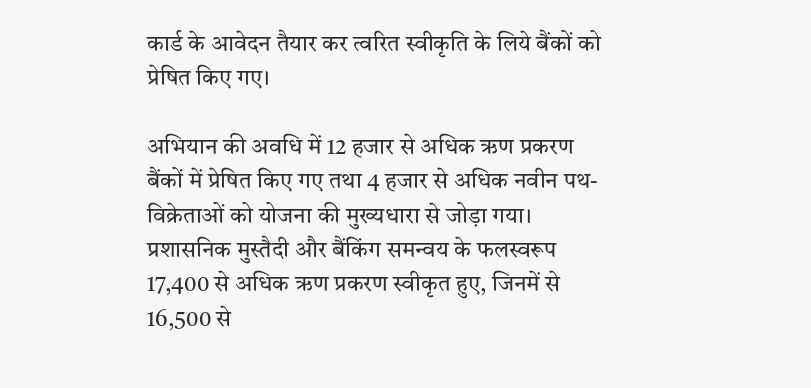कार्ड के आवेदन तैयार कर त्वरित स्वीकृति के लिये बैंकों को प्रेषित किए गए।

अभियान की अवधि में 12 हजार से अधिक ऋण प्रकरण बैंकों में प्रेषित किए गए तथा 4 हजार से अधिक नवीन पथ-विक्रेताओं को योजना की मुख्यधारा से जोड़ा गया। प्रशासनिक मुस्तैदी और बैंकिंग समन्वय के फलस्वरूप 17,400 से अधिक ऋण प्रकरण स्वीकृत हुए, जिनमें से 16,500 से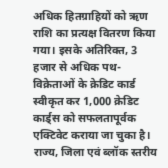अधिक हितग्राहियों को ऋण राशि का प्रत्यक्ष वितरण किया गया। इसके अतिरिक्त, 3 हजार से अधिक पथ-विक्रेताओं के क्रेडिट कार्ड स्वीकृत कर 1,000 क्रेडिट कार्ड्स को सफलतापूर्वक एक्टिवेट कराया जा चुका है। राज्य, जिला एवं ब्लॉक स्तरीय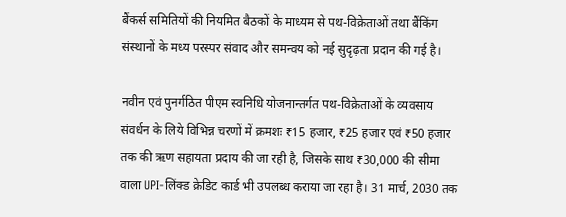बैंकर्स समितियों की नियमित बैठकों के माध्यम से पथ-विक्रेताओं तथा बैंकिंग संस्थानों के मध्य परस्पर संवाद और समन्वय को नई सुदृढ़ता प्रदान की गई है।

नवीन एवं पुनर्गठित पीएम स्वनिधि योजनान्तर्गत पथ-विक्रेताओं के व्यवसाय संवर्धन के लिये विभिन्न चरणों में क्रमशः ₹15 हजार, ₹25 हजार एवं ₹50 हजार तक की ऋण सहायता प्रदाय की जा रही है, जिसके साथ ₹30,000 की सीमा वाला UPI-लिंक्ड क्रेडिट कार्ड भी उपलब्ध कराया जा रहा है। 31 मार्च, 2030 तक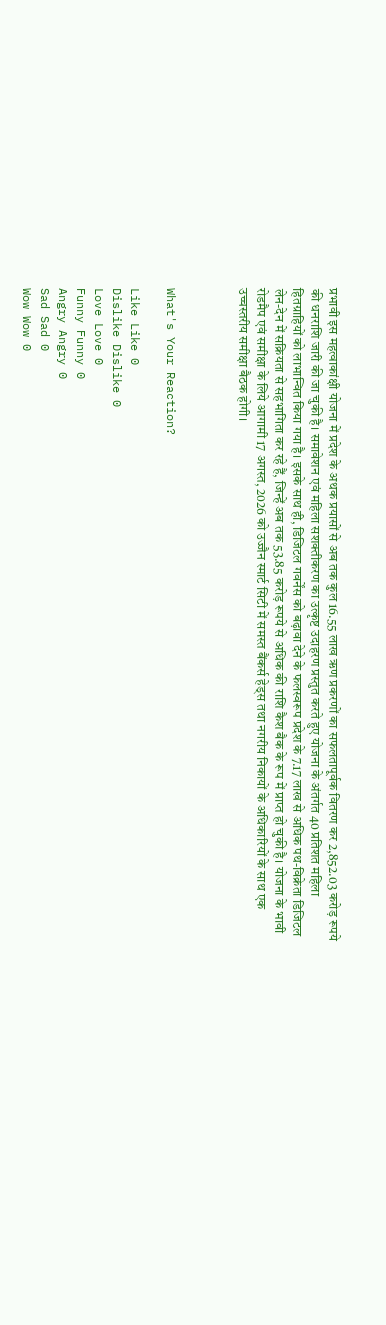प्रभावी इस महत्वाकांक्षी योजना में प्रदेश के अथक प्रयासों से अब तक कुल 16.55 लाख ऋण प्रकरणों का सफलतापूर्वक वितरण कर 2,852.03 करोड़ रूपये की धनराशि जारी की जा चुकी है। समावेशन एवं महिला सशक्तीकरण का उत्कृष्ट उदाहरण प्रस्तुत करते हुए योजना के अंतर्गत 40 प्रतिशत महिला हितग्राहियों को लाभान्वित किया गया है। इसके साथ ही, डिजिटल गवर्नेंस को बढ़ावा देने के फलस्वरूप प्रदेश के 7.17 लाख से अधिक पथ-विक्रेता डिजिटल लेन-देन में सक्रियता से सहभागिता कर रहे हैं, जिन्हें अब तक 53.85 करोड़ रूपये से अधिक की राशि कैश बैक के रूप में प्राप्त हो चुकी है। योजना के भावी रोडमैप एवं समीक्षा के लिये आगामी 17 अगस्त, 2026 को उज्जैन स्मार्ट सिटी में समस्त बैंकर्स हेड्स तथा नगरीय निकायों के अधिकारियों के साथ एक उच्चस्तरीय समीक्षा बैठक होगी।



What's Your Reaction?

Like Like 0
Dislike Dislike 0
Love Love 0
Funny Funny 0
Angry Angry 0
Sad Sad 0
Wow Wow 0